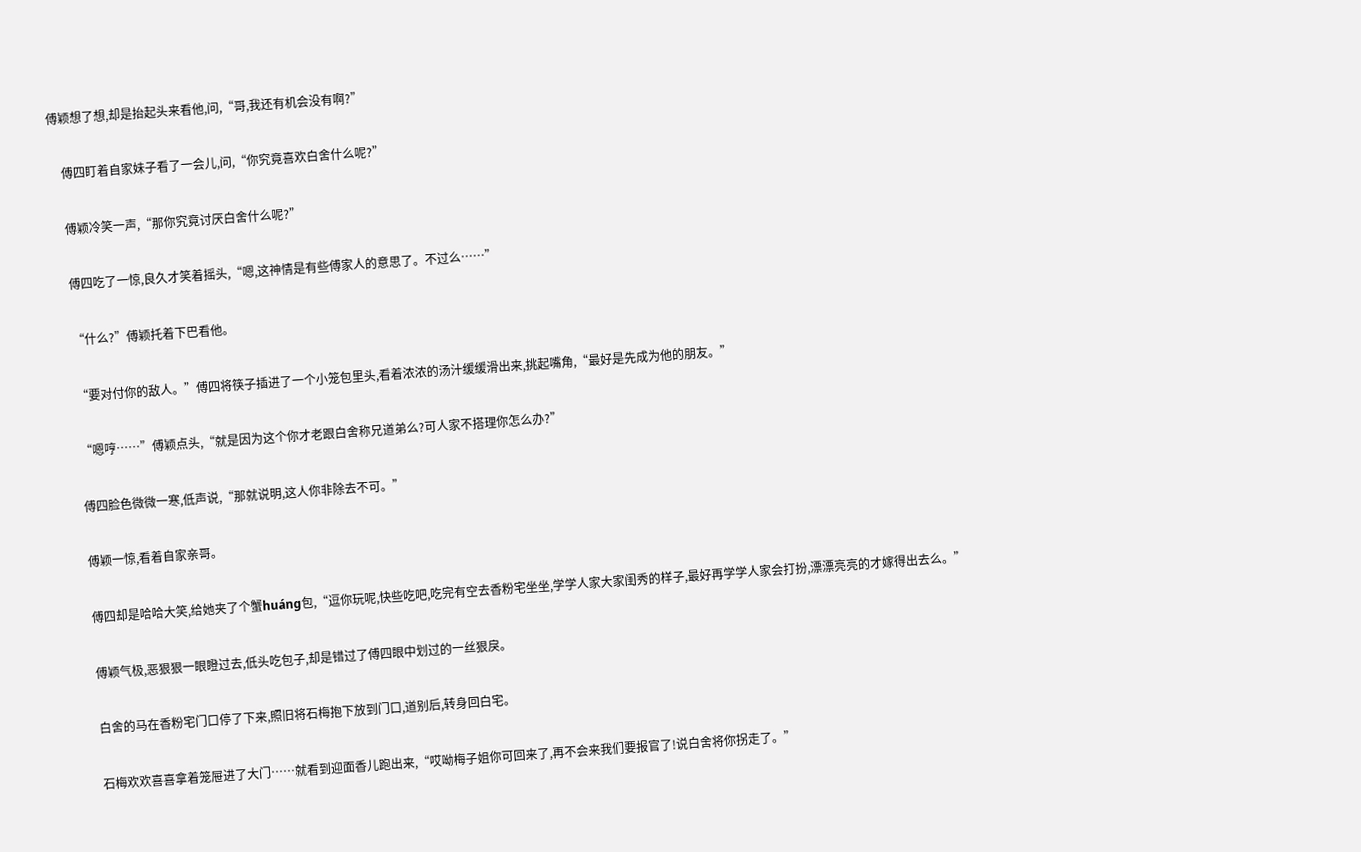傅颖想了想,却是抬起头来看他,问,“哥,我还有机会没有啊?”

    傅四盯着自家妹子看了一会儿,问,“你究竟喜欢白舍什么呢?”

    傅颖冷笑一声,“那你究竟讨厌白舍什么呢?”

    傅四吃了一惊,良久才笑着摇头,“嗯,这神情是有些傅家人的意思了。不过么……”

    “什么?”傅颖托着下巴看他。

    “要对付你的敌人。”傅四将筷子插进了一个小笼包里头,看着浓浓的汤汁缓缓滑出来,挑起嘴角,“最好是先成为他的朋友。”

    “嗯哼……”傅颖点头,“就是因为这个你才老跟白舍称兄道弟么?可人家不搭理你怎么办?”

    傅四脸色微微一寒,低声说,“那就说明,这人你非除去不可。”

    傅颖一惊,看着自家亲哥。

    傅四却是哈哈大笑,给她夹了个蟹huáng包,“逗你玩呢,快些吃吧,吃完有空去香粉宅坐坐,学学人家大家闺秀的样子,最好再学学人家会打扮,漂漂亮亮的才嫁得出去么。”

    傅颖气极,恶狠狠一眼瞪过去,低头吃包子,却是错过了傅四眼中划过的一丝狠戾。

    白舍的马在香粉宅门口停了下来,照旧将石梅抱下放到门口,道别后,转身回白宅。

    石梅欢欢喜喜拿着笼屉进了大门……就看到迎面香儿跑出来,“哎呦梅子姐你可回来了,再不会来我们要报官了!说白舍将你拐走了。”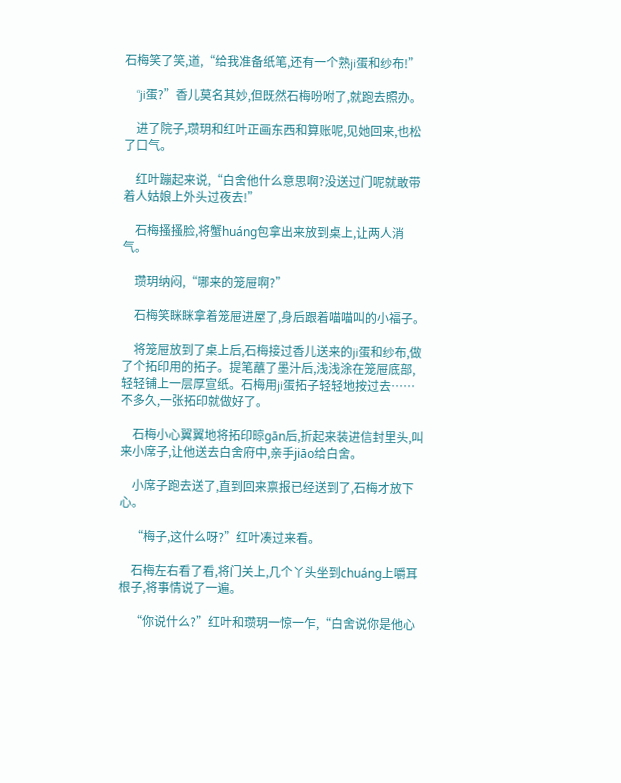石梅笑了笑,道,“给我准备纸笔,还有一个熟ji蛋和纱布!”

    “ji蛋?”香儿莫名其妙,但既然石梅吩咐了,就跑去照办。

    进了院子,瓒玥和红叶正画东西和算账呢,见她回来,也松了口气。

    红叶蹦起来说,“白舍他什么意思啊?没送过门呢就敢带着人姑娘上外头过夜去!”

    石梅搔搔脸,将蟹huáng包拿出来放到桌上,让两人消气。

    瓒玥纳闷,“哪来的笼屉啊?”

    石梅笑眯眯拿着笼屉进屋了,身后跟着喵喵叫的小福子。

    将笼屉放到了桌上后,石梅接过香儿送来的ji蛋和纱布,做了个拓印用的拓子。提笔蘸了墨汁后,浅浅涂在笼屉底部,轻轻铺上一层厚宣纸。石梅用ji蛋拓子轻轻地按过去……不多久,一张拓印就做好了。

    石梅小心翼翼地将拓印晾gān后,折起来装进信封里头,叫来小席子,让他送去白舍府中,亲手jiāo给白舍。

    小席子跑去送了,直到回来禀报已经送到了,石梅才放下心。

    “梅子,这什么呀?”红叶凑过来看。

    石梅左右看了看,将门关上,几个丫头坐到chuáng上嚼耳根子,将事情说了一遍。

    “你说什么?”红叶和瓒玥一惊一乍,“白舍说你是他心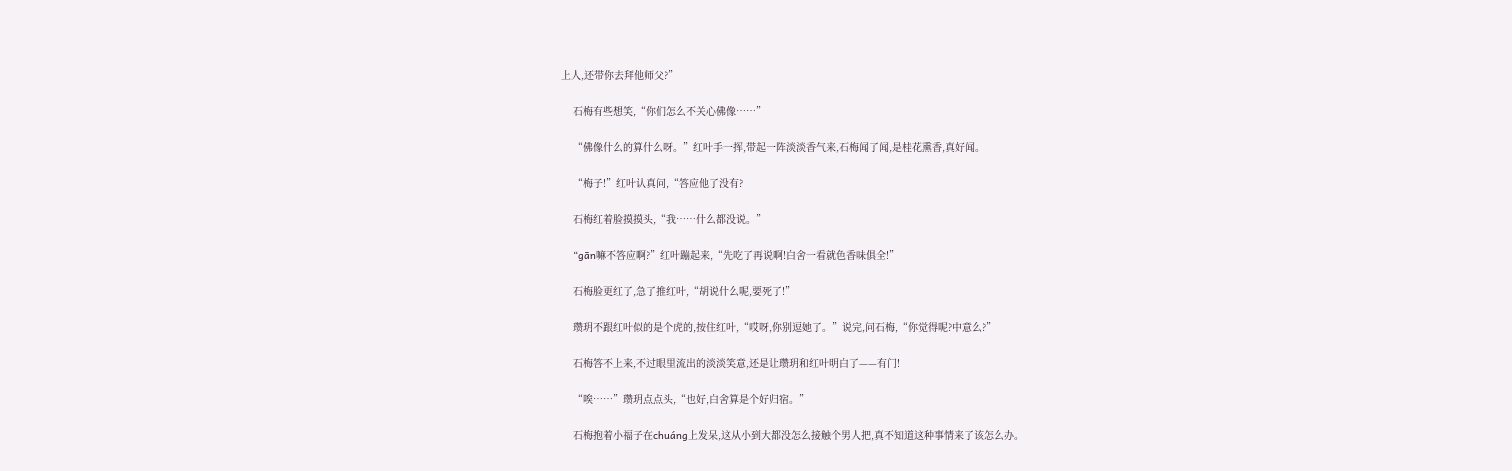上人,还带你去拜他师父?”

    石梅有些想笑,“你们怎么不关心佛像……”

    “佛像什么的算什么呀。”红叶手一挥,带起一阵淡淡香气来,石梅闻了闻,是桂花熏香,真好闻。

    “梅子!”红叶认真问,“答应他了没有?

    石梅红着脸摸摸头,“我……什么都没说。”

    “gān嘛不答应啊?”红叶蹦起来,“先吃了再说啊!白舍一看就色香味俱全!”

    石梅脸更红了,急了推红叶,“胡说什么呢,要死了!”

    瓒玥不跟红叶似的是个虎的,按住红叶,“哎呀,你别逗她了。”说完,问石梅,“你觉得呢?中意么?”

    石梅答不上来,不过眼里流出的淡淡笑意,还是让瓒玥和红叶明白了——有门!

    “唉……”瓒玥点点头,“也好,白舍算是个好归宿。”

    石梅抱着小福子在chuáng上发呆,这从小到大都没怎么接触个男人把,真不知道这种事情来了该怎么办。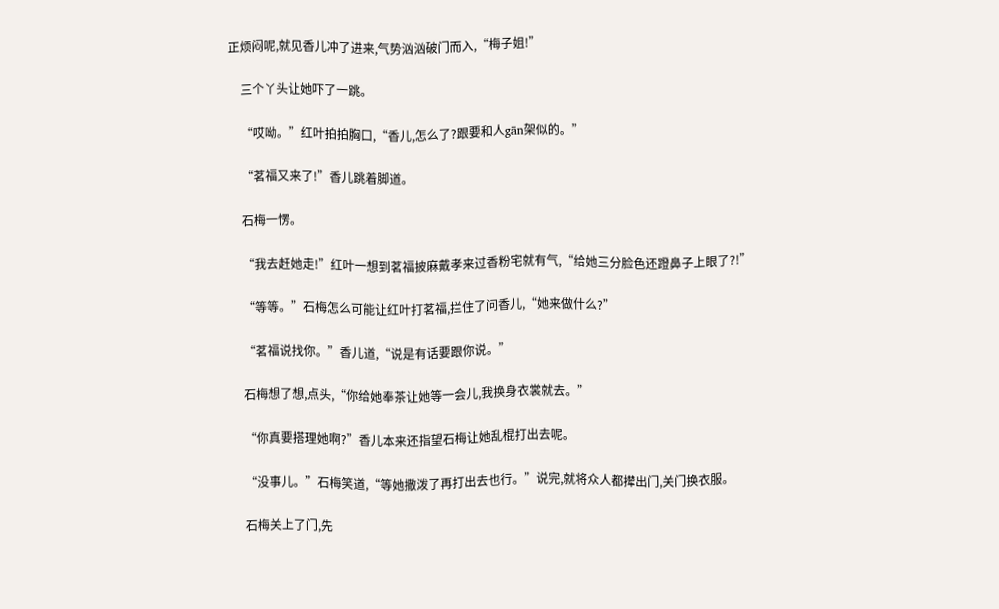正烦闷呢,就见香儿冲了进来,气势汹汹破门而入,“梅子姐!”

    三个丫头让她吓了一跳。

    “哎呦。”红叶拍拍胸口,“香儿,怎么了?跟要和人gān架似的。”

    “茗福又来了!”香儿跳着脚道。

    石梅一愣。

    “我去赶她走!”红叶一想到茗福披麻戴孝来过香粉宅就有气,“给她三分脸色还蹬鼻子上眼了?!”

    “等等。”石梅怎么可能让红叶打茗福,拦住了问香儿,“她来做什么?”

    “茗福说找你。”香儿道,“说是有话要跟你说。”

    石梅想了想,点头,“你给她奉茶让她等一会儿,我换身衣裳就去。”

    “你真要搭理她啊?”香儿本来还指望石梅让她乱棍打出去呢。

    “没事儿。”石梅笑道,“等她撒泼了再打出去也行。”说完,就将众人都撵出门,关门换衣服。

    石梅关上了门,先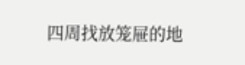四周找放笼屉的地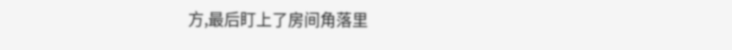方,最后盯上了房间角落里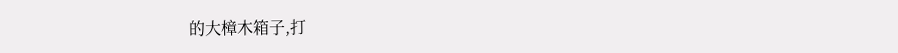的大樟木箱子,打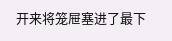开来将笼屉塞进了最下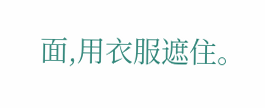面,用衣服遮住。